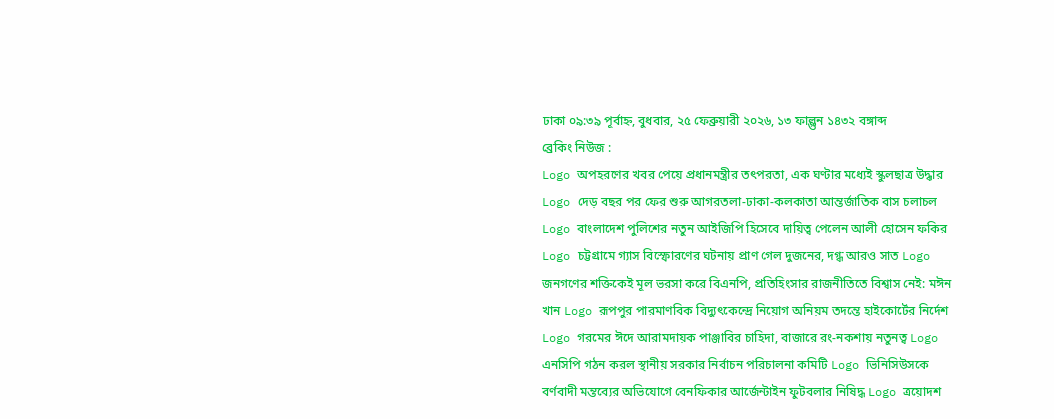ঢাকা ০৯:৩৯ পূর্বাহ্ন, বুধবার, ২৫ ফেব্রুয়ারী ২০২৬, ১৩ ফাল্গুন ১৪৩২ বঙ্গাব্দ
ব্রেকিং নিউজ :
Logo অপহরণের খবর পেয়ে প্রধানমন্ত্রীর তৎপরতা, এক ঘণ্টার মধ্যেই স্কুলছাত্র উদ্ধার Logo দেড় বছর পর ফের শুরু আগরতলা-ঢাকা-কলকাতা আন্তর্জাতিক বাস চলাচল Logo বাংলাদেশ পুলিশের নতুন আইজিপি হিসেবে দায়িত্ব পেলেন আলী হোসেন ফকির Logo চট্টগ্রামে গ্যাস বিস্ফোরণের ঘটনায় প্রাণ গেল দুজনের, দগ্ধ আরও সাত Logo  জনগণের শক্তিকেই মূল ভরসা করে বিএনপি, প্রতিহিংসার রাজনীতিতে বিশ্বাস নেই: মঈন খান Logo রূপপুর পারমাণবিক বিদ্যুৎকেন্দ্রে নিয়োগ অনিয়ম তদন্তে হাইকোর্টের নির্দেশ Logo গরমের ঈদে আরামদায়ক পাঞ্জাবির চাহিদা, বাজারে রং-নকশায় নতুনত্ব Logo এনসিপি গঠন করল স্থানীয় সরকার নির্বাচন পরিচালনা কমিটি Logo ভিনিসিউসকে বর্ণবাদী মন্তব্যের অভিযোগে বেনফিকার আর্জেন্টাইন ফুটবলার নিষিদ্ধ Logo ত্রয়োদশ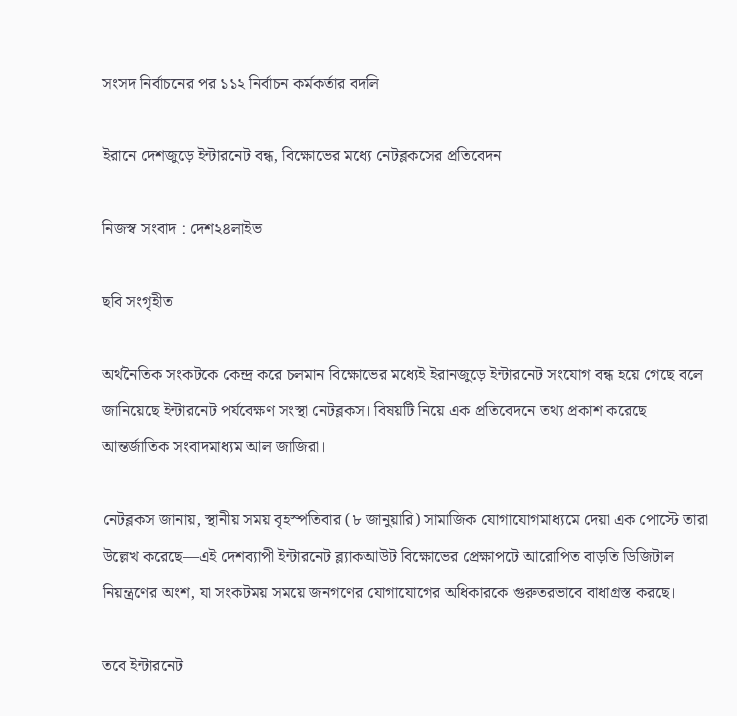সংসদ নির্বাচনের পর ১১২ নির্বাচন কর্মকর্তার বদলি

ইরানে দেশজুড়ে ইন্টারনেট বন্ধ, বিক্ষোভের মধ্যে নেটব্লকসের প্রতিবেদন

নিজস্ব সংবাদ : দেশ২৪লাইভ

ছবি সংগৃহীত

অর্থনৈতিক সংকটকে কেন্দ্র করে চলমান বিক্ষোভের মধ্যেই ইরানজুড়ে ইন্টারনেট সংযোগ বন্ধ হয়ে গেছে বলে জানিয়েছে ইন্টারনেট পর্যবেক্ষণ সংস্থা নেটব্লকস। বিষয়টি নিয়ে এক প্রতিবেদনে তথ্য প্রকাশ করেছে আন্তর্জাতিক সংবাদমাধ্যম আল জাজিরা।

নেটব্লকস জানায়, স্থানীয় সময় বৃহস্পতিবার (৮ জানুয়ারি) সামাজিক যোগাযোগমাধ্যমে দেয়া এক পোস্টে তারা উল্লেখ করেছে—এই দেশব্যাপী ইন্টারনেট ব্ল্যাকআউট বিক্ষোভের প্রেক্ষাপটে আরোপিত বাড়তি ডিজিটাল নিয়ন্ত্রণের অংশ, যা সংকটময় সময়ে জনগণের যোগাযোগের অধিকারকে গুরুতরভাবে বাধাগ্রস্ত করছে।

তবে ইন্টারনেট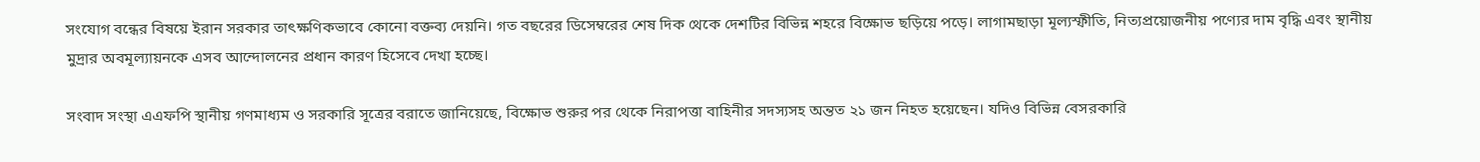সংযোগ বন্ধের বিষয়ে ইরান সরকার তাৎক্ষণিকভাবে কোনো বক্তব্য দেয়নি। গত বছরের ডিসেম্বরের শেষ দিক থেকে দেশটির বিভিন্ন শহরে বিক্ষোভ ছড়িয়ে পড়ে। লাগামছাড়া মূল্যস্ফীতি, নিত্যপ্রয়োজনীয় পণ্যের দাম বৃদ্ধি এবং স্থানীয় মুদ্রার অবমূল্যায়নকে এসব আন্দোলনের প্রধান কারণ হিসেবে দেখা হচ্ছে।

সংবাদ সংস্থা এএফপি স্থানীয় গণমাধ্যম ও সরকারি সূত্রের বরাতে জানিয়েছে, বিক্ষোভ শুরুর পর থেকে নিরাপত্তা বাহিনীর সদস্যসহ অন্তত ২১ জন নিহত হয়েছেন। যদিও বিভিন্ন বেসরকারি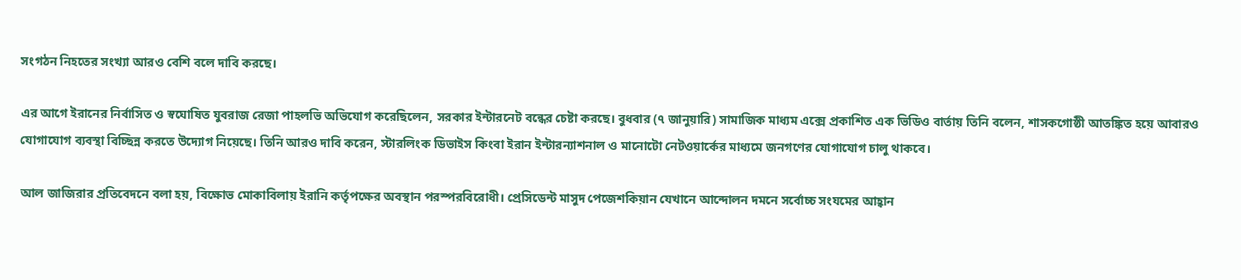সংগঠন নিহতের সংখ্যা আরও বেশি বলে দাবি করছে।

এর আগে ইরানের নির্বাসিত ও স্বঘোষিত যুবরাজ রেজা পাহলভি অভিযোগ করেছিলেন, সরকার ইন্টারনেট বন্ধের চেষ্টা করছে। বুধবার (৭ জানুয়ারি) সামাজিক মাধ্যম এক্সে প্রকাশিত এক ভিডিও বার্তায় তিনি বলেন, শাসকগোষ্ঠী আতঙ্কিত হয়ে আবারও যোগাযোগ ব্যবস্থা বিচ্ছিন্ন করতে উদ্যোগ নিয়েছে। তিনি আরও দাবি করেন, স্টারলিংক ডিভাইস কিংবা ইরান ইন্টারন্যাশনাল ও মানোটো নেটওয়ার্কের মাধ্যমে জনগণের যোগাযোগ চালু থাকবে।

আল জাজিরার প্রতিবেদনে বলা হয়, বিক্ষোভ মোকাবিলায় ইরানি কর্তৃপক্ষের অবস্থান পরস্পরবিরোধী। প্রেসিডেন্ট মাসুদ পেজেশকিয়ান যেখানে আন্দোলন দমনে সর্বোচ্চ সংযমের আহ্বান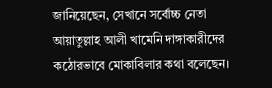জানিয়েছেন, সেখানে সর্বোচ্চ নেতা আয়াতুল্লাহ আলী খামেনি দাঙ্গাকারীদের কঠোরভাবে মোকাবিলার কথা বলেছেন।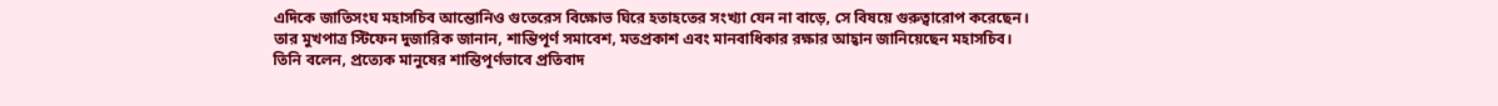এদিকে জাতিসংঘ মহাসচিব আন্তোনিও গুতেরেস বিক্ষোভ ঘিরে হতাহতের সংখ্যা যেন না বাড়ে, সে বিষয়ে গুরুত্বারোপ করেছেন। তার মুখপাত্র স্টিফেন দুজারিক জানান, শান্তিপূর্ণ সমাবেশ, মতপ্রকাশ এবং মানবাধিকার রক্ষার আহ্বান জানিয়েছেন মহাসচিব। তিনি বলেন, প্রত্যেক মানুষের শান্তিপূর্ণভাবে প্রতিবাদ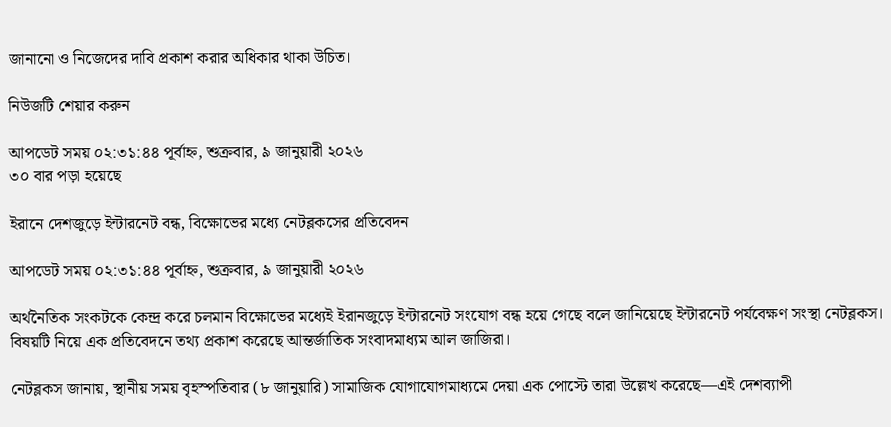জানানো ও নিজেদের দাবি প্রকাশ করার অধিকার থাকা উচিত।

নিউজটি শেয়ার করুন

আপডেট সময় ০২:৩১:৪৪ পূর্বাহ্ন, শুক্রবার, ৯ জানুয়ারী ২০২৬
৩০ বার পড়া হয়েছে

ইরানে দেশজুড়ে ইন্টারনেট বন্ধ, বিক্ষোভের মধ্যে নেটব্লকসের প্রতিবেদন

আপডেট সময় ০২:৩১:৪৪ পূর্বাহ্ন, শুক্রবার, ৯ জানুয়ারী ২০২৬

অর্থনৈতিক সংকটকে কেন্দ্র করে চলমান বিক্ষোভের মধ্যেই ইরানজুড়ে ইন্টারনেট সংযোগ বন্ধ হয়ে গেছে বলে জানিয়েছে ইন্টারনেট পর্যবেক্ষণ সংস্থা নেটব্লকস। বিষয়টি নিয়ে এক প্রতিবেদনে তথ্য প্রকাশ করেছে আন্তর্জাতিক সংবাদমাধ্যম আল জাজিরা।

নেটব্লকস জানায়, স্থানীয় সময় বৃহস্পতিবার (৮ জানুয়ারি) সামাজিক যোগাযোগমাধ্যমে দেয়া এক পোস্টে তারা উল্লেখ করেছে—এই দেশব্যাপী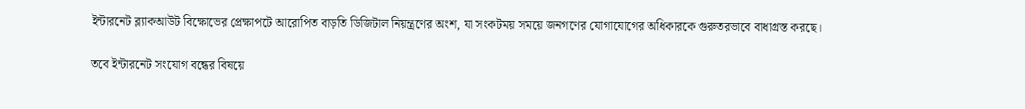ইন্টারনেট ব্ল্যাকআউট বিক্ষোভের প্রেক্ষাপটে আরোপিত বাড়তি ডিজিটাল নিয়ন্ত্রণের অংশ, যা সংকটময় সময়ে জনগণের যোগাযোগের অধিকারকে গুরুতরভাবে বাধাগ্রস্ত করছে।

তবে ইন্টারনেট সংযোগ বন্ধের বিষয়ে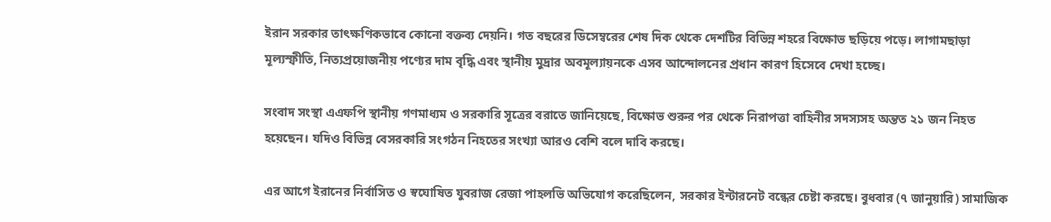ইরান সরকার তাৎক্ষণিকভাবে কোনো বক্তব্য দেয়নি। গত বছরের ডিসেম্বরের শেষ দিক থেকে দেশটির বিভিন্ন শহরে বিক্ষোভ ছড়িয়ে পড়ে। লাগামছাড়া মূল্যস্ফীতি, নিত্যপ্রয়োজনীয় পণ্যের দাম বৃদ্ধি এবং স্থানীয় মুদ্রার অবমূল্যায়নকে এসব আন্দোলনের প্রধান কারণ হিসেবে দেখা হচ্ছে।

সংবাদ সংস্থা এএফপি স্থানীয় গণমাধ্যম ও সরকারি সূত্রের বরাতে জানিয়েছে, বিক্ষোভ শুরুর পর থেকে নিরাপত্তা বাহিনীর সদস্যসহ অন্তত ২১ জন নিহত হয়েছেন। যদিও বিভিন্ন বেসরকারি সংগঠন নিহতের সংখ্যা আরও বেশি বলে দাবি করছে।

এর আগে ইরানের নির্বাসিত ও স্বঘোষিত যুবরাজ রেজা পাহলভি অভিযোগ করেছিলেন, সরকার ইন্টারনেট বন্ধের চেষ্টা করছে। বুধবার (৭ জানুয়ারি) সামাজিক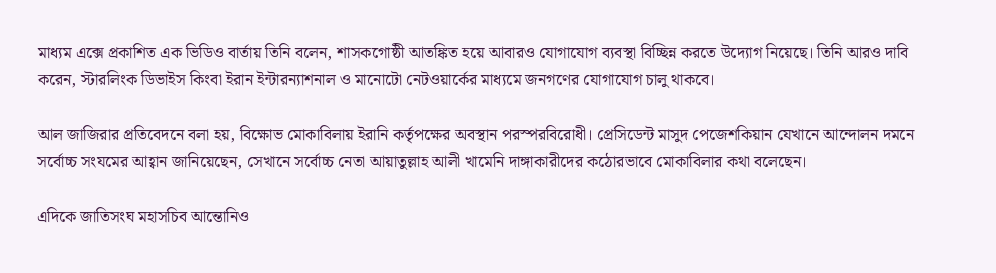মাধ্যম এক্সে প্রকাশিত এক ভিডিও বার্তায় তিনি বলেন, শাসকগোষ্ঠী আতঙ্কিত হয়ে আবারও যোগাযোগ ব্যবস্থা বিচ্ছিন্ন করতে উদ্যোগ নিয়েছে। তিনি আরও দাবি করেন, স্টারলিংক ডিভাইস কিংবা ইরান ইন্টারন্যাশনাল ও মানোটো নেটওয়ার্কের মাধ্যমে জনগণের যোগাযোগ চালু থাকবে।

আল জাজিরার প্রতিবেদনে বলা হয়, বিক্ষোভ মোকাবিলায় ইরানি কর্তৃপক্ষের অবস্থান পরস্পরবিরোধী। প্রেসিডেন্ট মাসুদ পেজেশকিয়ান যেখানে আন্দোলন দমনে সর্বোচ্চ সংযমের আহ্বান জানিয়েছেন, সেখানে সর্বোচ্চ নেতা আয়াতুল্লাহ আলী খামেনি দাঙ্গাকারীদের কঠোরভাবে মোকাবিলার কথা বলেছেন।

এদিকে জাতিসংঘ মহাসচিব আন্তোনিও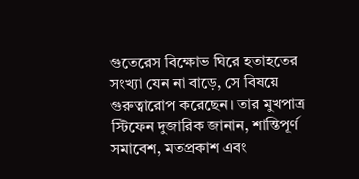গুতেরেস বিক্ষোভ ঘিরে হতাহতের সংখ্যা যেন না বাড়ে, সে বিষয়ে গুরুত্বারোপ করেছেন। তার মুখপাত্র স্টিফেন দুজারিক জানান, শান্তিপূর্ণ সমাবেশ, মতপ্রকাশ এবং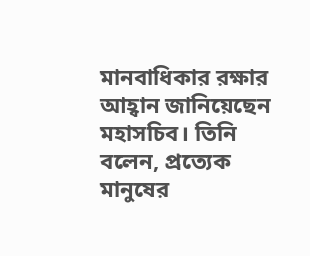মানবাধিকার রক্ষার আহ্বান জানিয়েছেন মহাসচিব। তিনি বলেন, প্রত্যেক মানুষের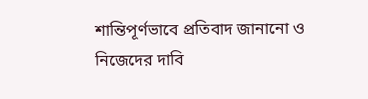শান্তিপূর্ণভাবে প্রতিবাদ জানানো ও নিজেদের দাবি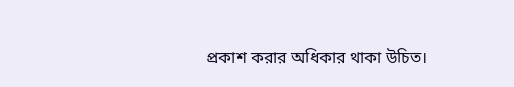প্রকাশ করার অধিকার থাকা উচিত।